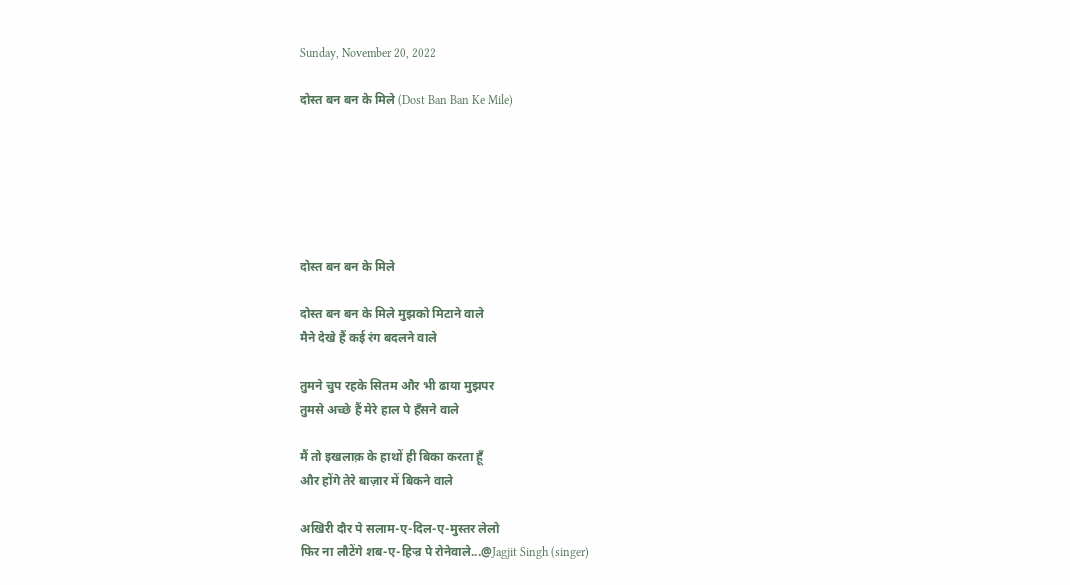Sunday, November 20, 2022

दोस्त बन बन के मिले (Dost Ban Ban Ke Mile)






दोस्त बन बन के मिले

दोस्त बन बन के मिले मुझको मिटाने वाले
मैने देखे हैं कई रंग बदलने वाले

तुमने चुप रहके सितम और भी ढाया मुझपर
तुमसे अच्छे हैं मेरे हाल पे हँसने वाले

मैं तो इखलाक़ के हाथों ही बिका करता हूँ
और होंगे तेरे बाज़ार में बिकने वाले

अखिरी दौर पे सलाम-ए-दिल-ए-मुस्तर लेलो
फिर ना लौटेंगे शब-ए-हिज्र पे रोनेवाले...@Jagjit Singh (singer)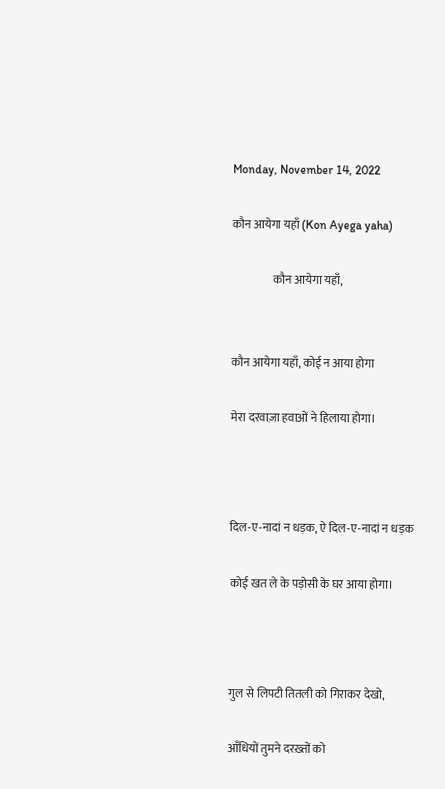Monday, November 14, 2022

कौन आयेगा यहाँ (Kon Ayega yaha)

                  कौन आयेगा यहाँ,


कौन आयेगा यहाँ, कोई न आया होगा

मेरा दरवाज़ा हवाओं ने हिलाया होगा।



दिल-ए-नादां न धड़क, ऐ दिल-ए-नादां न धड़क

कोई खत ले के पड़ोसी के घर आया होगा।



गुल से लिपटी तितली को गिराकर देखो,

आँधियों तुमने दरख़्तों को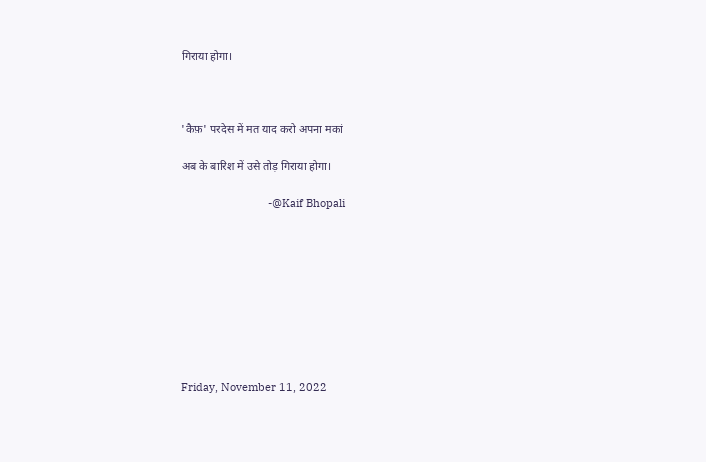गिराया होगा।



'कैफ़' परदेस में मत याद करो अपना मकां

अब के बारिश में उसे तोड़ गिराया होगा।

                             -@Kaif Bhopali









Friday, November 11, 2022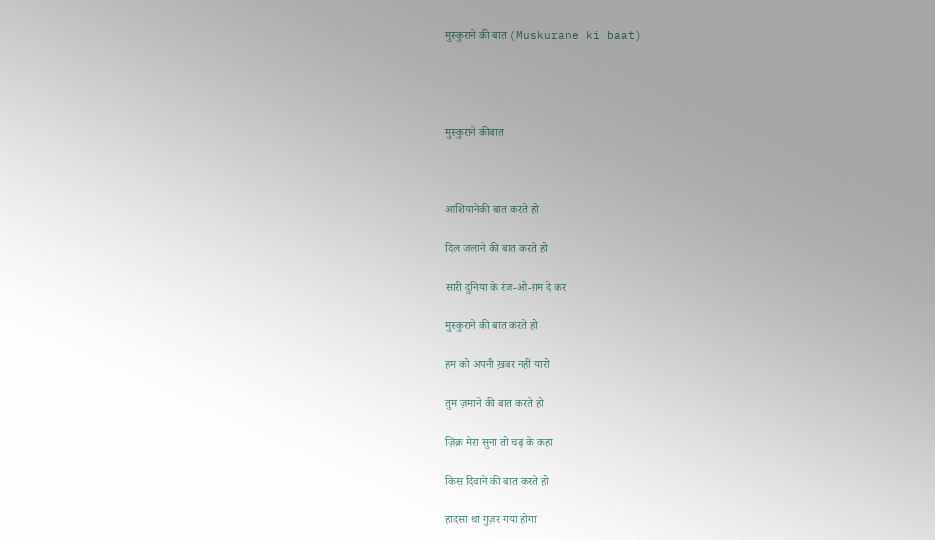मुस्कुराने की बात (Muskurane ki baat)




मुस्कुराने कीबात



आशियानेकी बात करते हो

दिल जलाने की बात करते हो

सारी दुनिया के रंज-ओ-ग़म दे कर

मुस्कुराने की बात करते हो

हम को अपनी ख़बर नहीं यारो

तुम ज़माने की बात करते हो

ज़िक्र मेरा सुना तो चढ़ के कहा

किस दिवाने की बात करते हो

हादसा था गुज़र गया होगा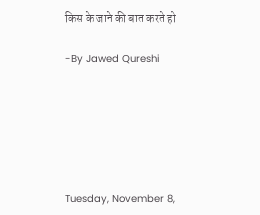किस के जाने की बात करते हो

-By Jawed Qureshi






Tuesday, November 8,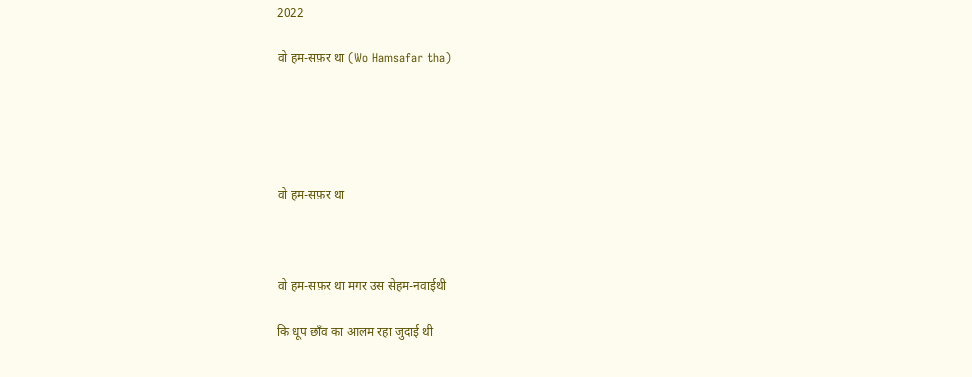2022

वो हम-सफ़र था (Wo Hamsafar tha)





वो हम-सफ़र था



वो हम-सफ़र था मगर उस सेहम-नवाईथी

कि धूप छाँव का आलम रहा जुदाई थी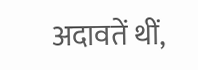अदावतें थीं,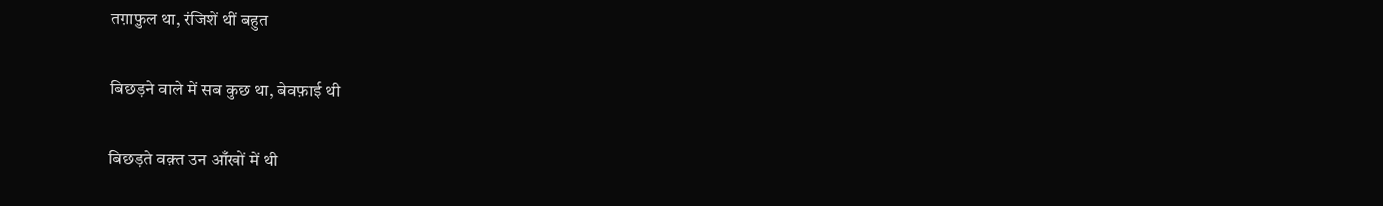तग़ाफ़ुल था, रंजिशें थीं बहुत

बिछड़ने वाले में सब कुछ था, बेवफ़ाई थी

बिछड़ते वक़्त उन आँखों में थी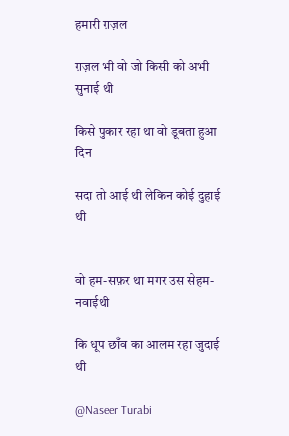हमारी ग़ज़ल

ग़ज़ल भी वो जो किसी को अभी सुनाई थी

किसे पुकार रहा था वो डूबता हुआ दिन

सदा तो आई थी लेकिन कोई दुहाई थी


वो हम-सफ़र था मगर उस सेहम-नवाईथी

कि धूप छाँव का आलम रहा जुदाई थी

@Naseer Turabi